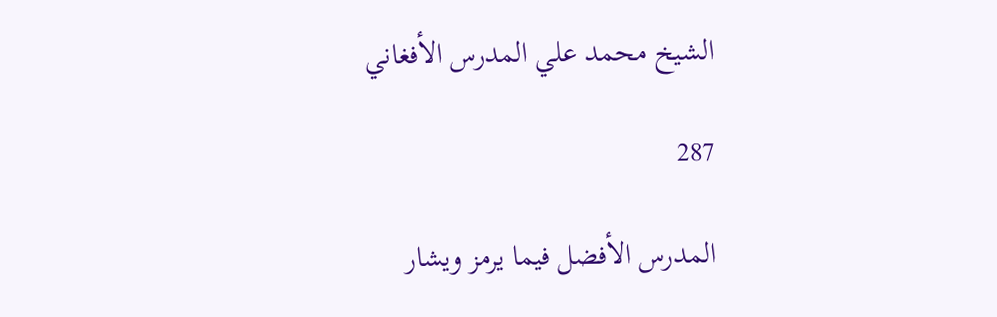الشيخ محمد علي المدرس الأفغاني

287

المدرس الأفضل فيما يرمز ويشار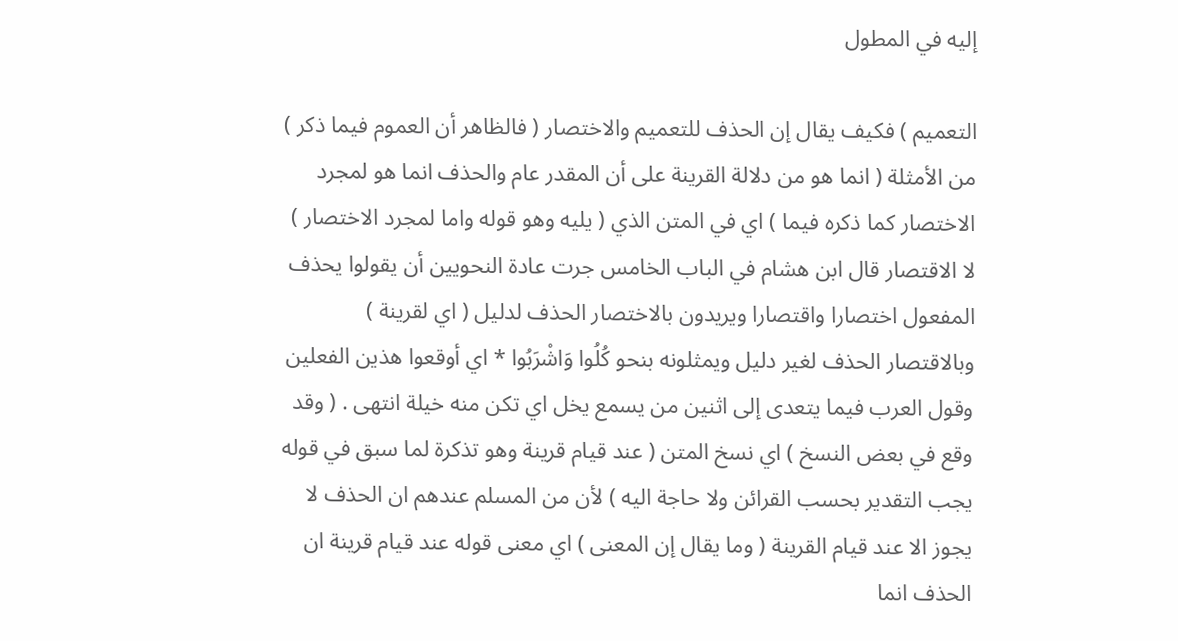إليه في المطول

التعميم ) فكيف يقال إن الحذف للتعميم والاختصار ( فالظاهر أن العموم فيما ذكر ) من الأمثلة ( انما هو من دلالة القرينة على أن المقدر عام والحذف انما هو لمجرد الاختصار كما ذكره فيما ) اي في المتن الذي ( يليه وهو قوله واما لمجرد الاختصار ) لا الاقتصار قال ابن هشام في الباب الخامس جرت عادة النحويين أن يقولوا يحذف المفعول اختصارا واقتصارا ويريدون بالاختصار الحذف لدليل ( اي لقرينة ) وبالاقتصار الحذف لغير دليل ويمثلونه بنحو كُلُوا وَاشْرَبُوا * اي أوقعوا هذين الفعلين وقول العرب فيما يتعدى إلى اثنين من يسمع يخل اي تكن منه خيلة انتهى . ( وقد وقع في بعض النسخ ) اي نسخ المتن ( عند قيام قرينة وهو تذكرة لما سبق في قوله يجب التقدير بحسب القرائن ولا حاجة اليه ) لأن من المسلم عندهم ان الحذف لا يجوز الا عند قيام القرينة ( وما يقال إن المعنى ) اي معنى قوله عند قيام قرينة ان الحذف انما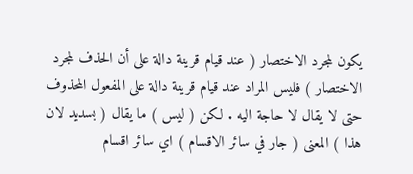يكون لمجرد الاختصار ( عند قيام قرينة دالة على أن الحذف لمجرد الاختصار ) فليس المراد عند قيام قرينة دالة على المفعول المحذوف حتى لا يقال لا حاجة اليه . لكن ( ليس ) ما يقال ( بسديد لان هذا ) المعنى ( جار في سائر الاقسام ) اي سائر اقسام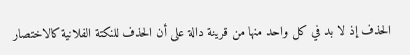الحذف إذ لا بد في كل واحد منها من قرينة دالة على أن الحذف للنكتة الفلانية كالاختصار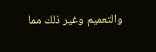والتعميم وغير ذلك مما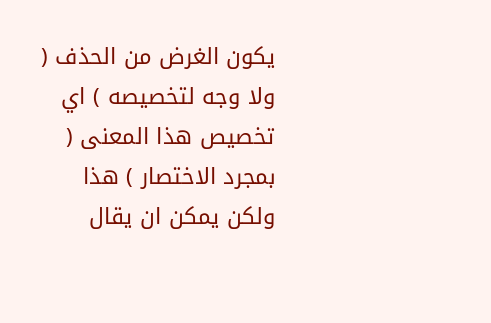يكون الغرض من الحذف ( ولا وجه لتخصيصه ) اي تخصيص هذا المعنى ( بمجرد الاختصار ) هذا ولكن يمكن ان يقال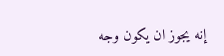إنه يجوز ان يكون وجه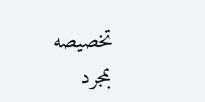تخصيصه بمجرد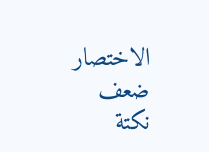الاختصار ضعف نكتة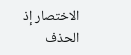الاختصار إذ الحذف